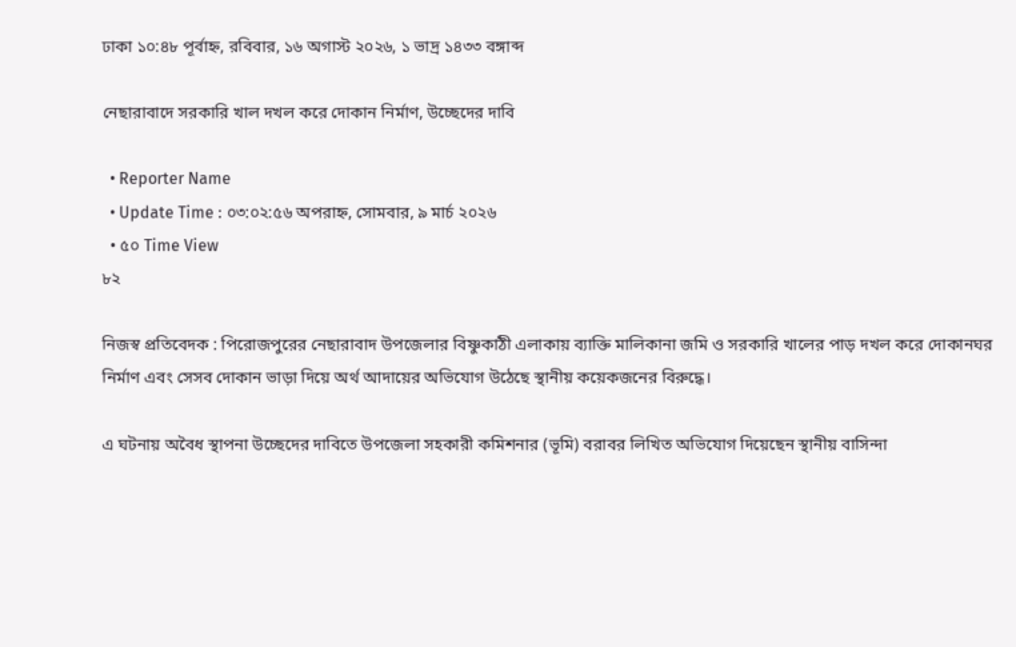ঢাকা ১০:৪৮ পূর্বাহ্ন, রবিবার, ১৬ অগাস্ট ২০২৬, ১ ভাদ্র ১৪৩৩ বঙ্গাব্দ

নেছারাবাদে সরকারি খাল দখল করে দোকান নির্মাণ, উচ্ছেদের দাবি

  • Reporter Name
  • Update Time : ০৩:০২:৫৬ অপরাহ্ন, সোমবার, ৯ মার্চ ২০২৬
  • ৫০ Time View
৮২

নিজস্ব প্রতিবেদক : পিরোজপুরের নেছারাবাদ উপজেলার বিষ্ণুকাঠী এলাকায় ব্যাক্তি মালিকানা জমি ও সরকারি খালের পাড় দখল করে দোকানঘর নির্মাণ এবং সেসব দোকান ভাড়া দিয়ে অর্থ আদায়ের অভিযোগ উঠেছে স্থানীয় কয়েকজনের বিরুদ্ধে।

এ ঘটনায় অবৈধ স্থাপনা উচ্ছেদের দাবিতে উপজেলা সহকারী কমিশনার (ভূমি) বরাবর লিখিত অভিযোগ দিয়েছেন স্থানীয় বাসিন্দা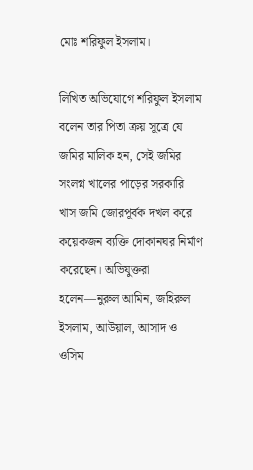মোঃ শরিফুল ইসলাম।

লিখিত অভিযোগে শরিফুল ইসলাম বলেন তার পিতা ক্রয় সূত্রে যে জমির মালিক হন, সেই জমির সংলগ্ন খালের পাড়ের সরকারি খাস জমি জোরপূর্বক দখল করে কয়েকজন ব্যক্তি দোকানঘর নির্মাণ করেছেন। অভিযুক্তরা হলেন—নুরুল আমিন, জহিরুল ইসলাম, আউয়াল, আসাদ ও ওসিম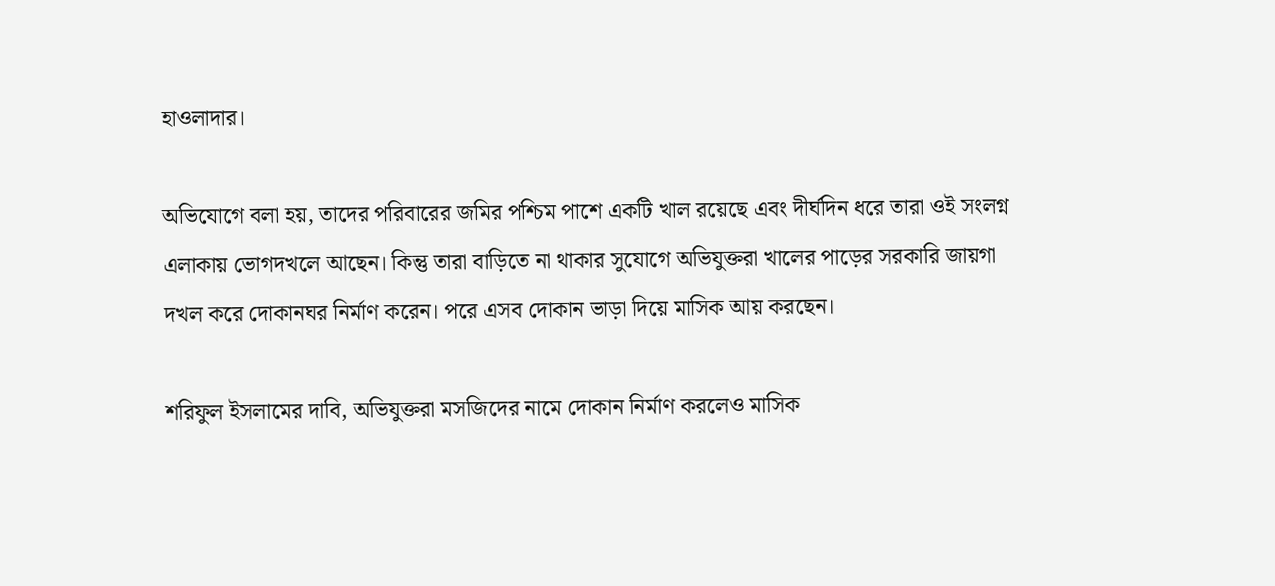হাওলাদার।

অভিযোগে বলা হয়, তাদের পরিবারের জমির পশ্চিম পাশে একটি খাল রয়েছে এবং দীর্ঘদিন ধরে তারা ওই সংলগ্ন এলাকায় ভোগদখলে আছেন। কিন্তু তারা বাড়িতে না থাকার সুযোগে অভিযুক্তরা খালের পাড়ের সরকারি জায়গা দখল করে দোকানঘর নির্মাণ করেন। পরে এসব দোকান ভাড়া দিয়ে মাসিক আয় করছেন।

শরিফুল ইসলামের দাবি, অভিযুক্তরা মসজিদের নামে দোকান নির্মাণ করলেও মাসিক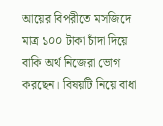আয়ের বিপরীতে মসজিদে মাত্র ১০০ টাকা চাঁদা দিয়ে বাকি অর্থ নিজেরা ভোগ করছেন। বিষয়টি নিয়ে বাধা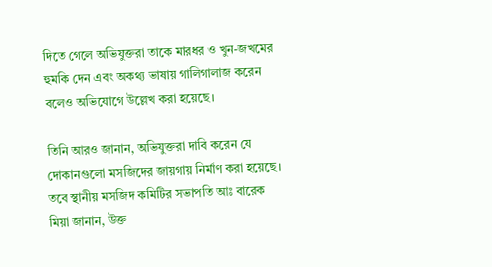দিতে গেলে অভিযুক্তরা তাকে মারধর ও খুন-জখমের হুমকি দেন এবং অকথ্য ভাষায় গালিগালাজ করেন বলেও অভিযোগে উল্লেখ করা হয়েছে।

তিনি আরও জানান, অভিযুক্তরা দাবি করেন যে দোকানগুলো মসজিদের জায়গায় নির্মাণ করা হয়েছে। তবে স্থানীয় মসজিদ কমিটির সভাপতি আঃ বারেক মিয়া জানান, উক্ত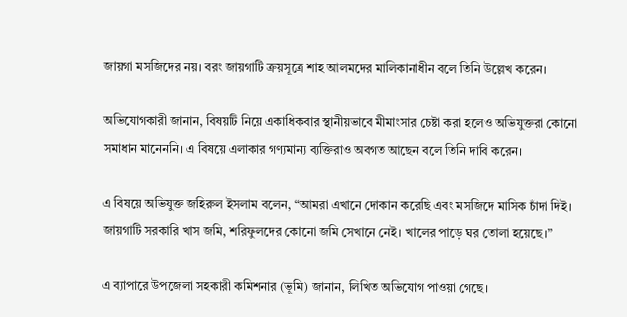জায়গা মসজিদের নয়। বরং জায়গাটি ক্রয়সূত্রে শাহ আলমদের মালিকানাধীন বলে তিনি উল্লেখ করেন।

অভিযোগকারী জানান, বিষয়টি নিয়ে একাধিকবার স্থানীয়ভাবে মীমাংসার চেষ্টা করা হলেও অভিযুক্তরা কোনো সমাধান মানেননি। এ বিষয়ে এলাকার গণ্যমান্য ব্যক্তিরাও অবগত আছেন বলে তিনি দাবি করেন।

এ বিষয়ে অভিযুক্ত জহিরুল ইসলাম বলেন, “আমরা এখানে দোকান করেছি এবং মসজিদে মাসিক চাঁদা দিই। জায়গাটি সরকারি খাস জমি, শরিফুলদের কোনো জমি সেখানে নেই। খালের পাড়ে ঘর তোলা হয়েছে।”

এ ব্যাপারে উপজেলা সহকারী কমিশনার (ভূমি) জানান, লিখিত অভিযোগ পাওয়া গেছে।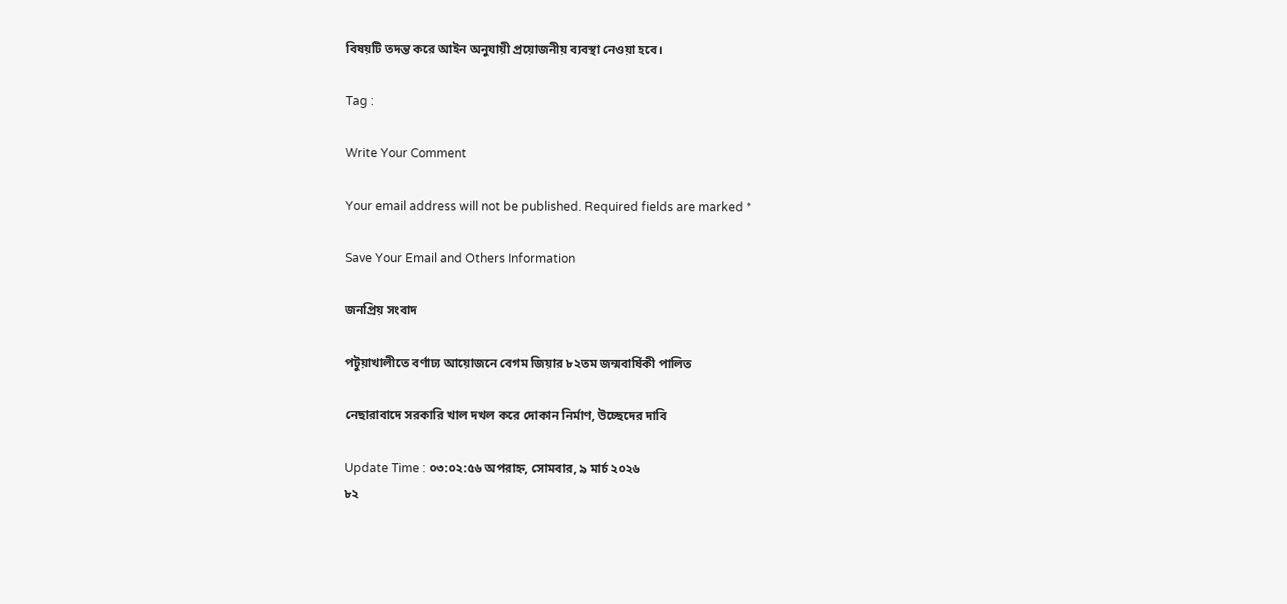বিষয়টি তদন্ত করে আইন অনুযায়ী প্রয়োজনীয় ব্যবস্থা নেওয়া হবে।

Tag :

Write Your Comment

Your email address will not be published. Required fields are marked *

Save Your Email and Others Information

জনপ্রিয় সংবাদ

পটুয়াখালীতে বর্ণাঢ্য আয়োজনে বেগম জিয়ার ৮২তম জন্মবার্ষিকী পালিত

নেছারাবাদে সরকারি খাল দখল করে দোকান নির্মাণ, উচ্ছেদের দাবি

Update Time : ০৩:০২:৫৬ অপরাহ্ন, সোমবার, ৯ মার্চ ২০২৬
৮২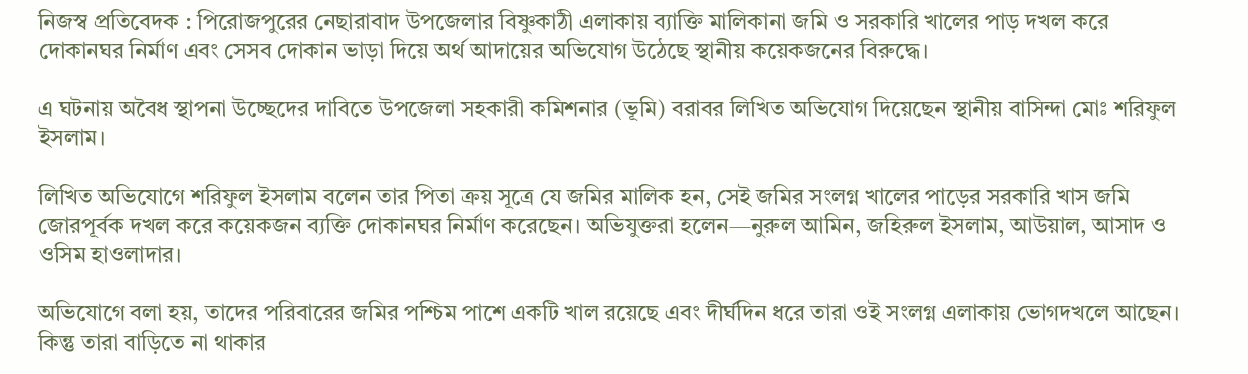নিজস্ব প্রতিবেদক : পিরোজপুরের নেছারাবাদ উপজেলার বিষ্ণুকাঠী এলাকায় ব্যাক্তি মালিকানা জমি ও সরকারি খালের পাড় দখল করে দোকানঘর নির্মাণ এবং সেসব দোকান ভাড়া দিয়ে অর্থ আদায়ের অভিযোগ উঠেছে স্থানীয় কয়েকজনের বিরুদ্ধে।

এ ঘটনায় অবৈধ স্থাপনা উচ্ছেদের দাবিতে উপজেলা সহকারী কমিশনার (ভূমি) বরাবর লিখিত অভিযোগ দিয়েছেন স্থানীয় বাসিন্দা মোঃ শরিফুল ইসলাম।

লিখিত অভিযোগে শরিফুল ইসলাম বলেন তার পিতা ক্রয় সূত্রে যে জমির মালিক হন, সেই জমির সংলগ্ন খালের পাড়ের সরকারি খাস জমি জোরপূর্বক দখল করে কয়েকজন ব্যক্তি দোকানঘর নির্মাণ করেছেন। অভিযুক্তরা হলেন—নুরুল আমিন, জহিরুল ইসলাম, আউয়াল, আসাদ ও ওসিম হাওলাদার।

অভিযোগে বলা হয়, তাদের পরিবারের জমির পশ্চিম পাশে একটি খাল রয়েছে এবং দীর্ঘদিন ধরে তারা ওই সংলগ্ন এলাকায় ভোগদখলে আছেন। কিন্তু তারা বাড়িতে না থাকার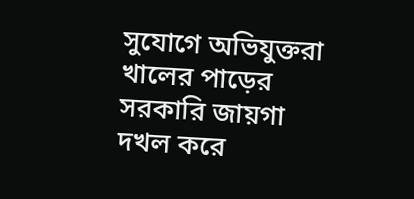সুযোগে অভিযুক্তরা খালের পাড়ের সরকারি জায়গা দখল করে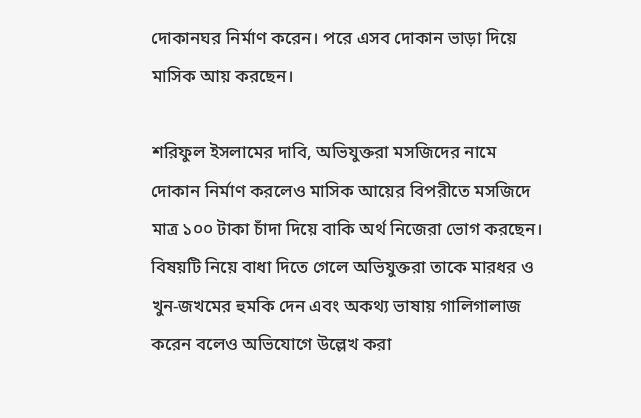দোকানঘর নির্মাণ করেন। পরে এসব দোকান ভাড়া দিয়ে মাসিক আয় করছেন।

শরিফুল ইসলামের দাবি, অভিযুক্তরা মসজিদের নামে দোকান নির্মাণ করলেও মাসিক আয়ের বিপরীতে মসজিদে মাত্র ১০০ টাকা চাঁদা দিয়ে বাকি অর্থ নিজেরা ভোগ করছেন। বিষয়টি নিয়ে বাধা দিতে গেলে অভিযুক্তরা তাকে মারধর ও খুন-জখমের হুমকি দেন এবং অকথ্য ভাষায় গালিগালাজ করেন বলেও অভিযোগে উল্লেখ করা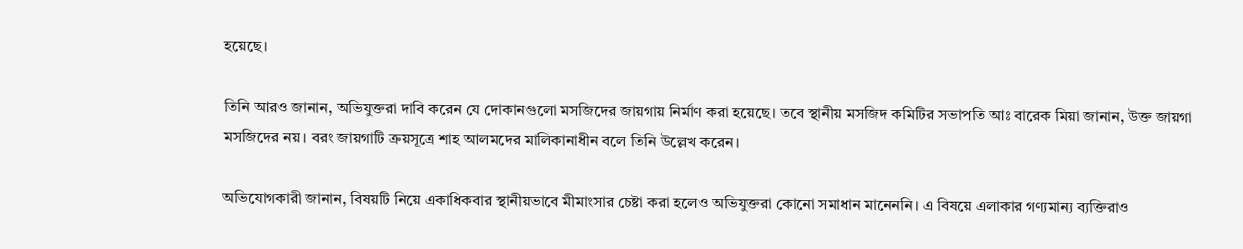হয়েছে।

তিনি আরও জানান, অভিযুক্তরা দাবি করেন যে দোকানগুলো মসজিদের জায়গায় নির্মাণ করা হয়েছে। তবে স্থানীয় মসজিদ কমিটির সভাপতি আঃ বারেক মিয়া জানান, উক্ত জায়গা মসজিদের নয়। বরং জায়গাটি ক্রয়সূত্রে শাহ আলমদের মালিকানাধীন বলে তিনি উল্লেখ করেন।

অভিযোগকারী জানান, বিষয়টি নিয়ে একাধিকবার স্থানীয়ভাবে মীমাংসার চেষ্টা করা হলেও অভিযুক্তরা কোনো সমাধান মানেননি। এ বিষয়ে এলাকার গণ্যমান্য ব্যক্তিরাও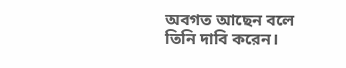অবগত আছেন বলে তিনি দাবি করেন।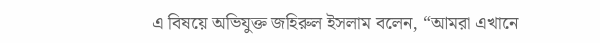এ বিষয়ে অভিযুক্ত জহিরুল ইসলাম বলেন, “আমরা এখানে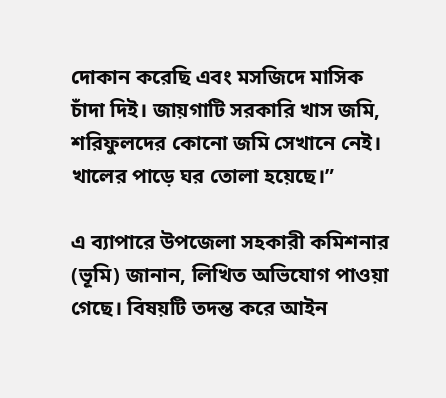দোকান করেছি এবং মসজিদে মাসিক চাঁদা দিই। জায়গাটি সরকারি খাস জমি, শরিফুলদের কোনো জমি সেখানে নেই। খালের পাড়ে ঘর তোলা হয়েছে।”

এ ব্যাপারে উপজেলা সহকারী কমিশনার (ভূমি) জানান, লিখিত অভিযোগ পাওয়া গেছে। বিষয়টি তদন্ত করে আইন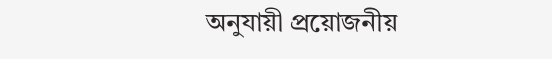অনুযায়ী প্রয়োজনীয়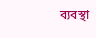ব্যবস্থা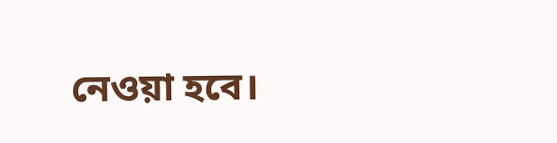নেওয়া হবে।